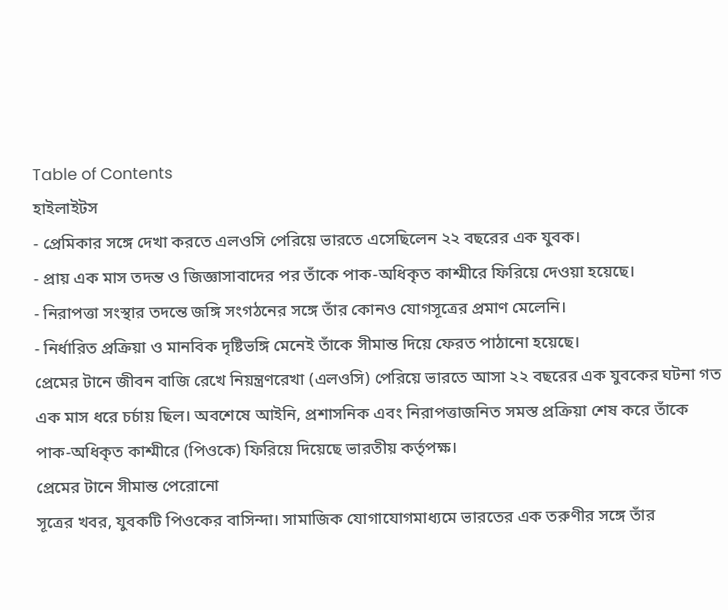Table of Contents
হাইলাইটস
- প্রেমিকার সঙ্গে দেখা করতে এলওসি পেরিয়ে ভারতে এসেছিলেন ২২ বছরের এক যুবক।
- প্রায় এক মাস তদন্ত ও জিজ্ঞাসাবাদের পর তাঁকে পাক-অধিকৃত কাশ্মীরে ফিরিয়ে দেওয়া হয়েছে।
- নিরাপত্তা সংস্থার তদন্তে জঙ্গি সংগঠনের সঙ্গে তাঁর কোনও যোগসূত্রের প্রমাণ মেলেনি।
- নির্ধারিত প্রক্রিয়া ও মানবিক দৃষ্টিভঙ্গি মেনেই তাঁকে সীমান্ত দিয়ে ফেরত পাঠানো হয়েছে।
প্রেমের টানে জীবন বাজি রেখে নিয়ন্ত্রণরেখা (এলওসি) পেরিয়ে ভারতে আসা ২২ বছরের এক যুবকের ঘটনা গত এক মাস ধরে চর্চায় ছিল। অবশেষে আইনি, প্রশাসনিক এবং নিরাপত্তাজনিত সমস্ত প্রক্রিয়া শেষ করে তাঁকে পাক-অধিকৃত কাশ্মীরে (পিওকে) ফিরিয়ে দিয়েছে ভারতীয় কর্তৃপক্ষ।
প্রেমের টানে সীমান্ত পেরোনো
সূত্রের খবর, যুবকটি পিওকের বাসিন্দা। সামাজিক যোগাযোগমাধ্যমে ভারতের এক তরুণীর সঙ্গে তাঁর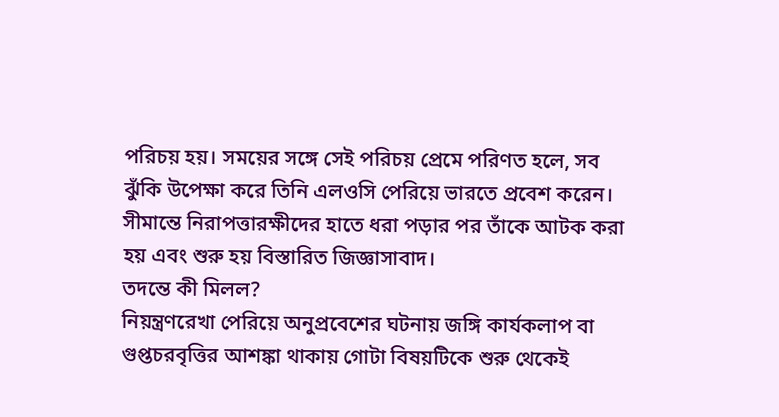পরিচয় হয়। সময়ের সঙ্গে সেই পরিচয় প্রেমে পরিণত হলে, সব ঝুঁকি উপেক্ষা করে তিনি এলওসি পেরিয়ে ভারতে প্রবেশ করেন। সীমান্তে নিরাপত্তারক্ষীদের হাতে ধরা পড়ার পর তাঁকে আটক করা হয় এবং শুরু হয় বিস্তারিত জিজ্ঞাসাবাদ।
তদন্তে কী মিলল?
নিয়ন্ত্রণরেখা পেরিয়ে অনুপ্রবেশের ঘটনায় জঙ্গি কার্যকলাপ বা গুপ্তচরবৃত্তির আশঙ্কা থাকায় গোটা বিষয়টিকে শুরু থেকেই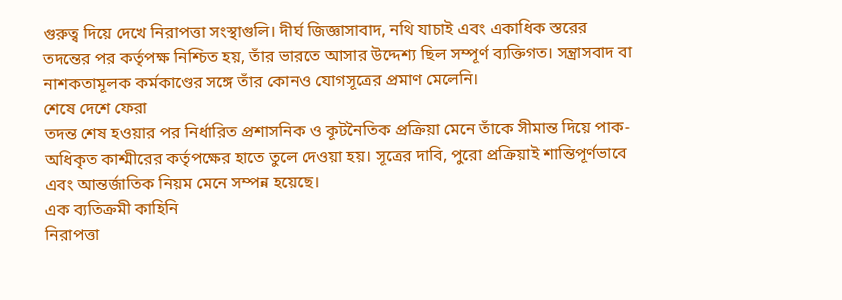গুরুত্ব দিয়ে দেখে নিরাপত্তা সংস্থাগুলি। দীর্ঘ জিজ্ঞাসাবাদ, নথি যাচাই এবং একাধিক স্তরের তদন্তের পর কর্তৃপক্ষ নিশ্চিত হয়, তাঁর ভারতে আসার উদ্দেশ্য ছিল সম্পূর্ণ ব্যক্তিগত। সন্ত্রাসবাদ বা নাশকতামূলক কর্মকাণ্ডের সঙ্গে তাঁর কোনও যোগসূত্রের প্রমাণ মেলেনি।
শেষে দেশে ফেরা
তদন্ত শেষ হওয়ার পর নির্ধারিত প্রশাসনিক ও কূটনৈতিক প্রক্রিয়া মেনে তাঁকে সীমান্ত দিয়ে পাক-অধিকৃত কাশ্মীরের কর্তৃপক্ষের হাতে তুলে দেওয়া হয়। সূত্রের দাবি, পুরো প্রক্রিয়াই শান্তিপূর্ণভাবে এবং আন্তর্জাতিক নিয়ম মেনে সম্পন্ন হয়েছে।
এক ব্যতিক্রমী কাহিনি
নিরাপত্তা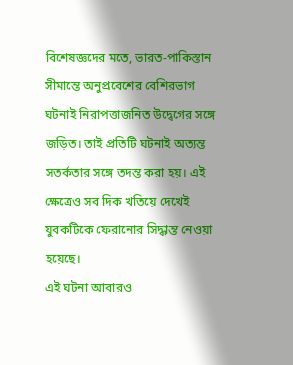বিশেষজ্ঞদের মতে, ভারত-পাকিস্তান সীমান্তে অনুপ্রবেশের বেশিরভাগ ঘটনাই নিরাপত্তাজনিত উদ্বেগের সঙ্গে জড়িত। তাই প্রতিটি ঘটনাই অত্যন্ত সতর্কতার সঙ্গে তদন্ত করা হয়। এই ক্ষেত্রেও সব দিক খতিয়ে দেখেই যুবকটিকে ফেরানোর সিদ্ধান্ত নেওয়া হয়েছে।
এই ঘটনা আবারও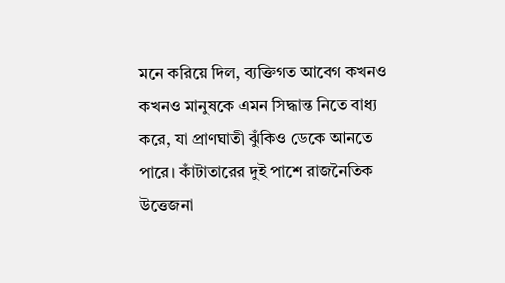মনে করিয়ে দিল, ব্যক্তিগত আবেগ কখনও কখনও মানুষকে এমন সিদ্ধান্ত নিতে বাধ্য করে, যা প্রাণঘাতী ঝুঁকিও ডেকে আনতে পারে। কাঁটাতারের দুই পাশে রাজনৈতিক উত্তেজনা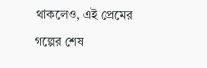থাকলেও, এই প্রেমের গল্পের শেষ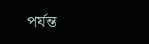পর্যন্ত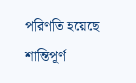পরিণতি হয়েছে শান্তিপূর্ণ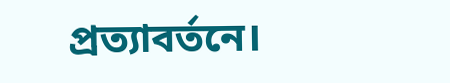প্রত্যাবর্তনে।